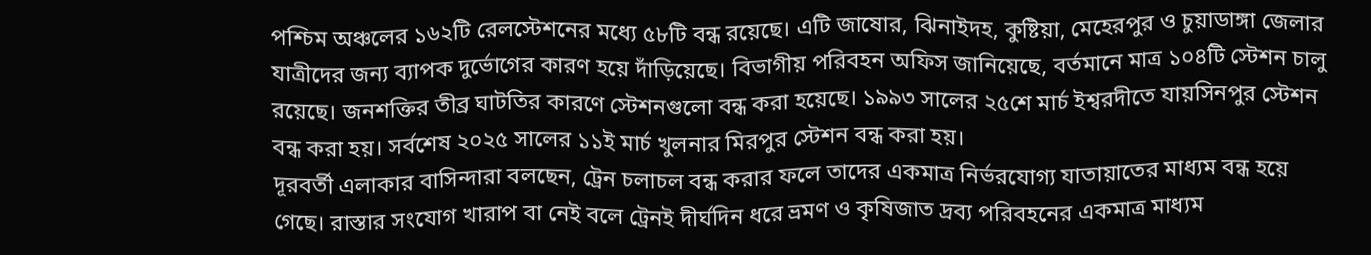পশ্চিম অঞ্চলের ১৬২টি রেলস্টেশনের মধ্যে ৫৮টি বন্ধ রয়েছে। এটি জাষোর, ঝিনাইদহ, কুষ্টিয়া, মেহেরপুর ও চুয়াডাঙ্গা জেলার যাত্রীদের জন্য ব্যাপক দুর্ভোগের কারণ হয়ে দাঁড়িয়েছে। বিভাগীয় পরিবহন অফিস জানিয়েছে, বর্তমানে মাত্র ১০৪টি স্টেশন চালু রয়েছে। জনশক্তির তীব্র ঘাটতির কারণে স্টেশনগুলো বন্ধ করা হয়েছে। ১৯৯৩ সালের ২৫শে মার্চ ইশ্বরদীতে যায়সিনপুর স্টেশন বন্ধ করা হয়। সর্বশেষ ২০২৫ সালের ১১ই মার্চ খুলনার মিরপুর স্টেশন বন্ধ করা হয়।
দূরবর্তী এলাকার বাসিন্দারা বলছেন, ট্রেন চলাচল বন্ধ করার ফলে তাদের একমাত্র নির্ভরযোগ্য যাতায়াতের মাধ্যম বন্ধ হয়ে গেছে। রাস্তার সংযোগ খারাপ বা নেই বলে ট্রেনই দীর্ঘদিন ধরে ভ্রমণ ও কৃষিজাত দ্রব্য পরিবহনের একমাত্র মাধ্যম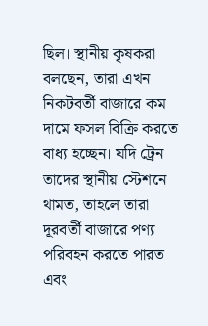ছিল। স্থানীয় কৃষকরা বলছেন, তারা এখন নিকটবর্তী বাজারে কম দামে ফসল বিক্রি করতে বাধ্য হচ্ছেন। যদি ট্রেন তাদের স্থানীয় স্টেশনে থামত, তাহলে তারা দূরবর্তী বাজারে পণ্য পরিবহন করতে পারত এবং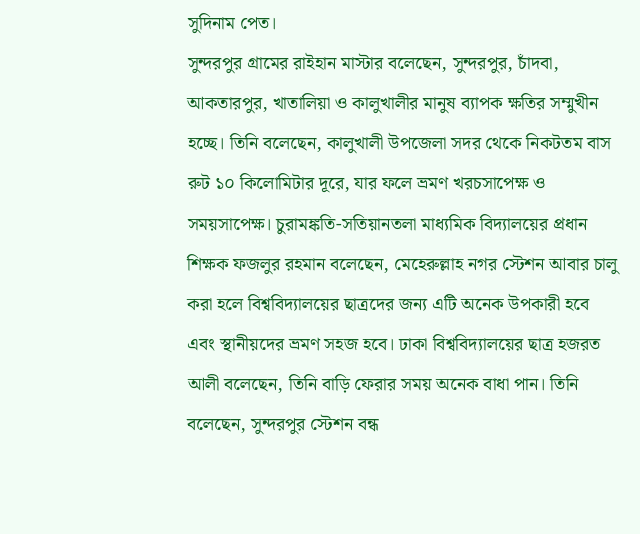সুদিনাম পেত।
সুন্দরপুর গ্রামের রাইহান মাস্টার বলেছেন, সুন্দরপুর, চাঁদবা, আকতারপুর, খাতালিয়া ও কালুখালীর মানুষ ব্যাপক ক্ষতির সম্মুখীন হচ্ছে। তিনি বলেছেন, কালুখালী উপজেলা সদর থেকে নিকটতম বাস রুট ১০ কিলোমিটার দূরে, যার ফলে ভ্রমণ খরচসাপেক্ষ ও সময়সাপেক্ষ। চুরামঙ্কতি-সতিয়ানতলা মাধ্যমিক বিদ্যালয়ের প্রধান শিক্ষক ফজলুর রহমান বলেছেন, মেহেরুল্লাহ নগর স্টেশন আবার চালু করা হলে বিশ্ববিদ্যালয়ের ছাত্রদের জন্য এটি অনেক উপকারী হবে এবং স্থানীয়দের ভ্রমণ সহজ হবে। ঢাকা বিশ্ববিদ্যালয়ের ছাত্র হজরত আলী বলেছেন, তিনি বাড়ি ফেরার সময় অনেক বাধা পান। তিনি বলেছেন, সুন্দরপুর স্টেশন বন্ধ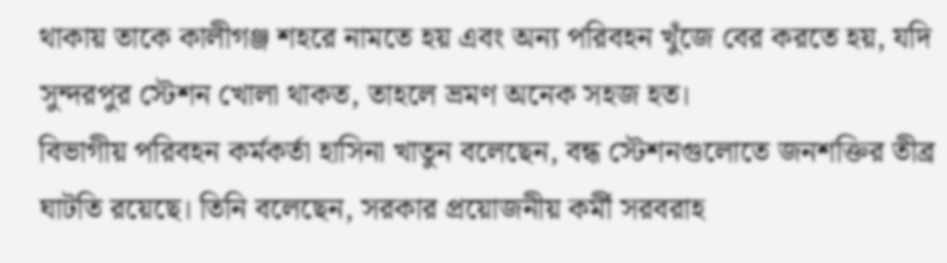থাকায় তাকে কালীগঞ্জ শহরে নামতে হয় এবং অন্য পরিবহন খুঁজে বের করতে হয়, যদি সুন্দরপুর স্টেশন খোলা থাকত, তাহলে ভ্রমণ অনেক সহজ হত।
বিভাগীয় পরিবহন কর্মকর্তা হাসিনা খাতুন বলেছেন, বন্ধ স্টেশনগুলোতে জনশক্তির তীব্র ঘাটতি রয়েছে। তিনি বলেছেন, সরকার প্রয়োজনীয় কর্মী সরবরাহ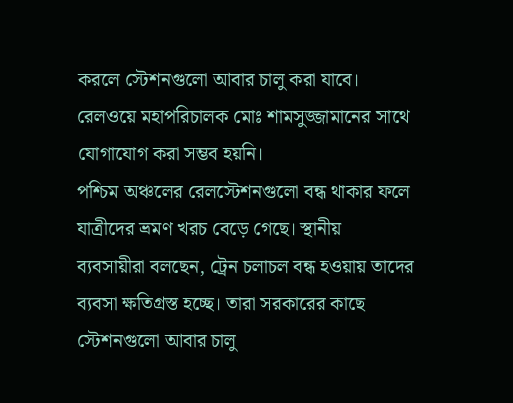করলে স্টেশনগুলো আবার চালু করা যাবে। রেলওয়ে মহাপরিচালক মোঃ শামসুজ্জামানের সাথে যোগাযোগ করা সম্ভব হয়নি।
পশ্চিম অঞ্চলের রেলস্টেশনগুলো বন্ধ থাকার ফলে যাত্রীদের ভ্রমণ খরচ বেড়ে গেছে। স্থানীয় ব্যবসায়ীরা বলছেন, ট্রেন চলাচল বন্ধ হওয়ায় তাদের ব্যবসা ক্ষতিগ্রস্ত হচ্ছে। তারা সরকারের কাছে স্টেশনগুলো আবার চালু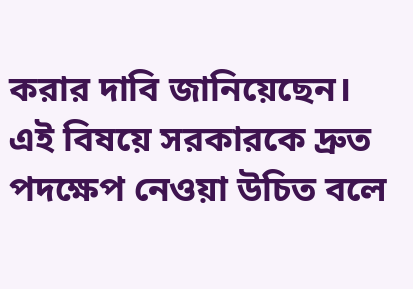করার দাবি জানিয়েছেন। এই বিষয়ে সরকারকে দ্রুত পদক্ষেপ নেওয়া উচিত বলে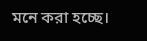মনে করা হচ্ছে।